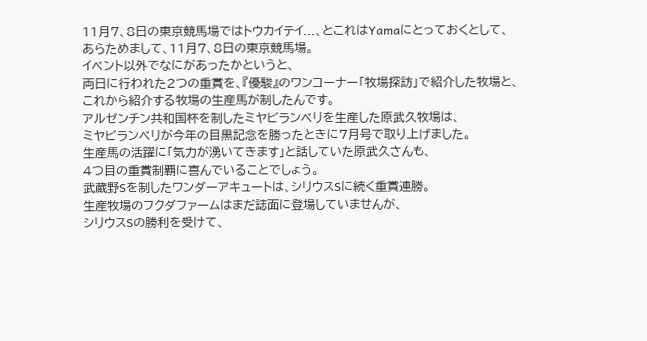11月7、8日の東京競馬場ではトウカイテイ...、とこれはYamaにとっておくとして、
あらためまして、11月7、8日の東京競馬場。
イベント以外でなにがあったかというと、
両日に行われた2つの重賞を、『優駿』のワンコーナー「牧場探訪」で紹介した牧場と、
これから紹介する牧場の生産馬が制したんです。
アルゼンチン共和国杯を制したミヤビランベリを生産した原武久牧場は、
ミヤビランベリが今年の目黒記念を勝ったときに7月号で取り上げました。
生産馬の活躍に「気力が湧いてきます」と話していた原武久さんも、
4つ目の重賞制覇に喜んでいることでしょう。
武蔵野Sを制したワンダーアキュートは、シリウスSに続く重賞連勝。
生産牧場のフクダファームはまだ誌面に登場していませんが、
シリウスSの勝利を受けて、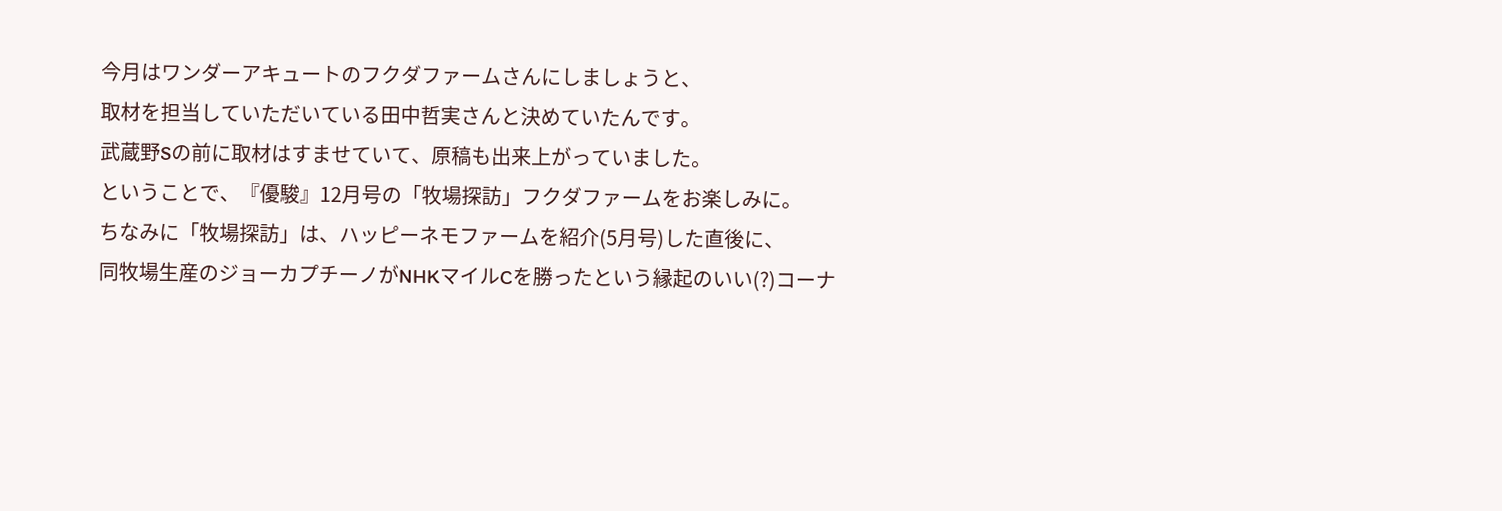今月はワンダーアキュートのフクダファームさんにしましょうと、
取材を担当していただいている田中哲実さんと決めていたんです。
武蔵野Sの前に取材はすませていて、原稿も出来上がっていました。
ということで、『優駿』12月号の「牧場探訪」フクダファームをお楽しみに。
ちなみに「牧場探訪」は、ハッピーネモファームを紹介(5月号)した直後に、
同牧場生産のジョーカプチーノがNHKマイルCを勝ったという縁起のいい(?)コーナ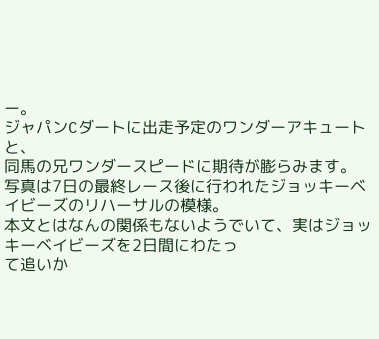ー。
ジャパンCダートに出走予定のワンダーアキュートと、
同馬の兄ワンダースピードに期待が膨らみます。
写真は7日の最終レース後に行われたジョッキーベイビーズのリハーサルの模様。
本文とはなんの関係もないようでいて、実はジョッキーベイビーズを2日間にわたっ
て追いか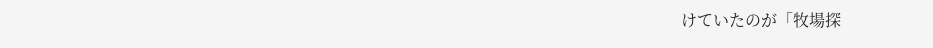けていたのが「牧場探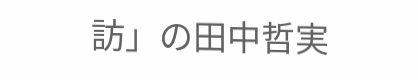訪」の田中哲実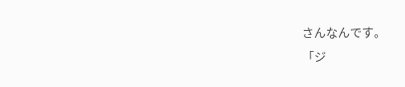さんなんです。
「ジ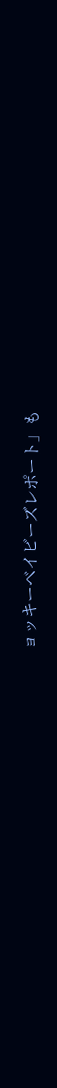ョッキーベイビーズレポート」も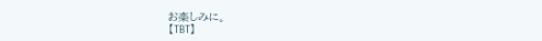お楽しみに。
【TBT】